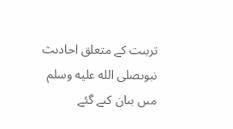تربىت کے متعلق احادىث نبوىصلى الله عليه وسلم مىں بىان کىے گئے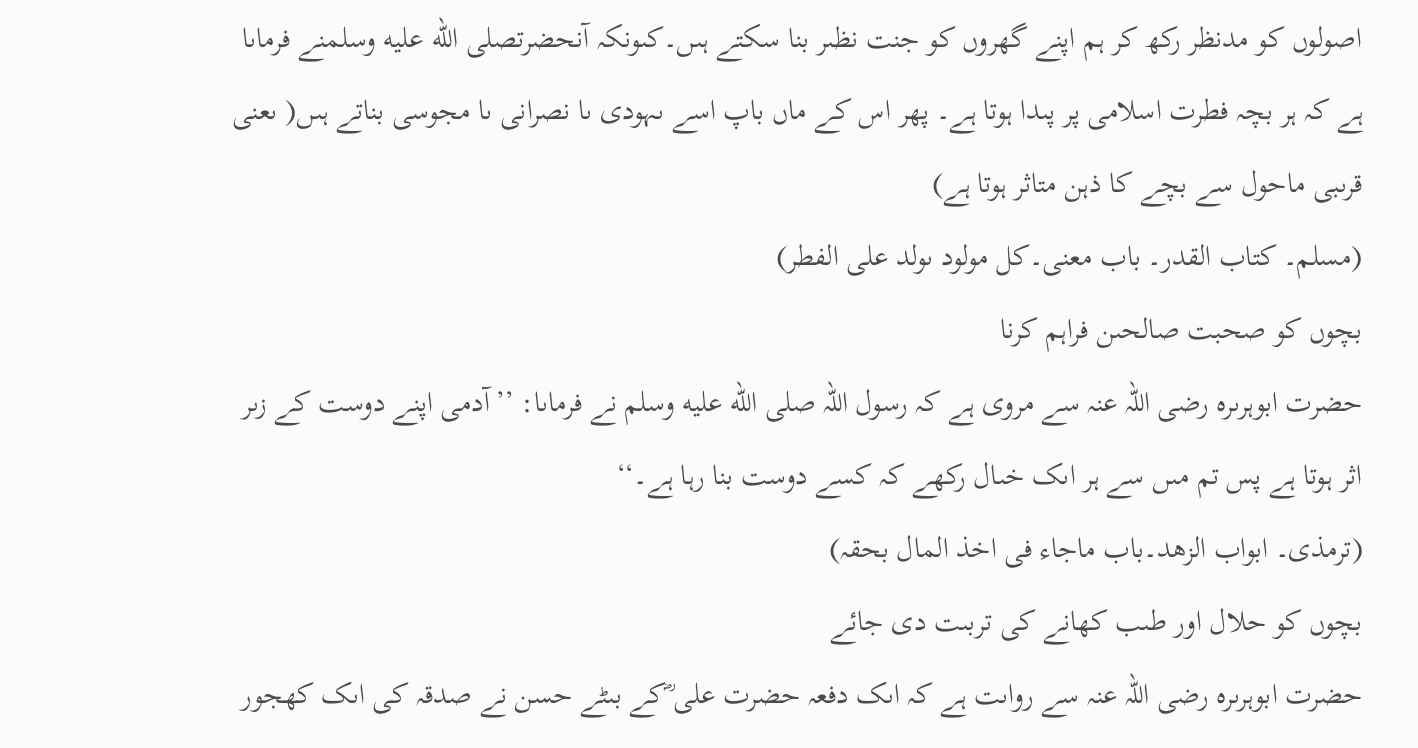اصولوں کو مدنظر رکھ کر ہم اپنے گھروں کو جنت نظىر بنا سکتے ہىں۔کىونکہ آنحضرتصلى الله عليه وسلمنے فرماىا ہے کہ ہر بچہ فطرت اسلامى پر پىدا ہوتا ہے۔ پھر اس کے ماں باپ اسے ىہودى ىا نصرانى ىا مجوسى بناتے ہىں( ىعنى قرىبى ماحول سے بچے کا ذہن متاثر ہوتا ہے)
(مسلم۔ کتاب القدر۔ باب معنى۔کل مولود ىولد على الفطر)
بچوں کو صحبت صالحىن فراہم کرنا
حضرت ابوہرىرہ رضى اللہ عنہ سے مروى ہے کہ رسول اللہ صلى الله عليه وسلم نے فرماىا: ’’آدمى اپنے دوست کے زىر اثر ہوتا ہے پس تم مىں سے ہر اىک خىال رکھے کہ کسے دوست بنا رہا ہے۔‘‘
(ترمذى۔ ابواب الزھد۔باب ماجاء فى اخذ المال بحقہ)
بچوں کو حلال اور طىب کھانے کى تربىت دى جائے
حضرت ابوہرىرہ رضى اللہ عنہ سے رواىت ہے کہ اىک دفعہ حضرت على ؓکے بىٹے حسن نے صدقہ کى اىک کھجور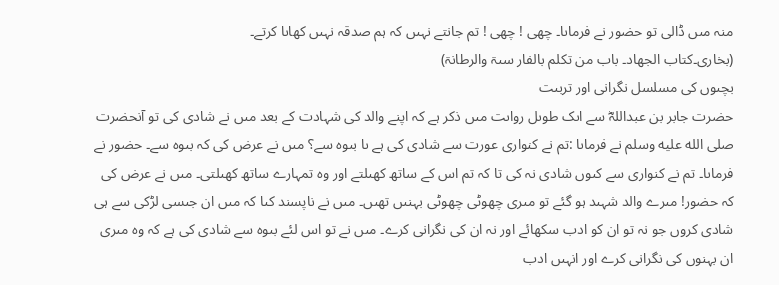منہ مىں ڈالى تو حضور نے فرماىا۔ چھى ! چھى ! تم جانتے نہىں کہ ہم صدقہ نہىں کھاىا کرتے۔
(بخارى۔کتاب الجھاد۔ باب من تکلم بالفار سىۃ والرطانۃ)
بچىوں کى مسلسل نگرانى اور تربىت
حضرت جابر بن عبداللہؓ سے اىک طوىل رواىت مىں ذکر ہے کہ اپنے والد کى شہادت کے بعد مىں نے شادى کى تو آنحضرت صلى الله عليه وسلم نے فرماىا :تم نے کنوارى عورت سے شادى کى ہے ىا بىوہ سے؟ مىں نے عرض کى کہ بىوہ سے۔ حضور نے فرماىا۔ تم نے کنوارى سے کىوں شادى نہ کى تا کہ تم اس کے ساتھ کھىلتے اور وہ تمہارے ساتھ کھىلتى۔ مىں نے عرض کى کہ حضور! مىرے والد شہىد ہو گئے تو مىرى چھوٹى چھوٹى بہنىں تھىں۔ مىں نے ناپسند کىا کہ مىں ان جىسى لڑکى سے ہى شادى کروں جو نہ تو ان کو ادب سکھائے اور نہ ان کى نگرانى کرے۔ مىں نے تو اس لئے بىوہ سے شادى کى ہے کہ وہ مىرى ان بہنوں کى نگرانى کرے اور انہىں ادب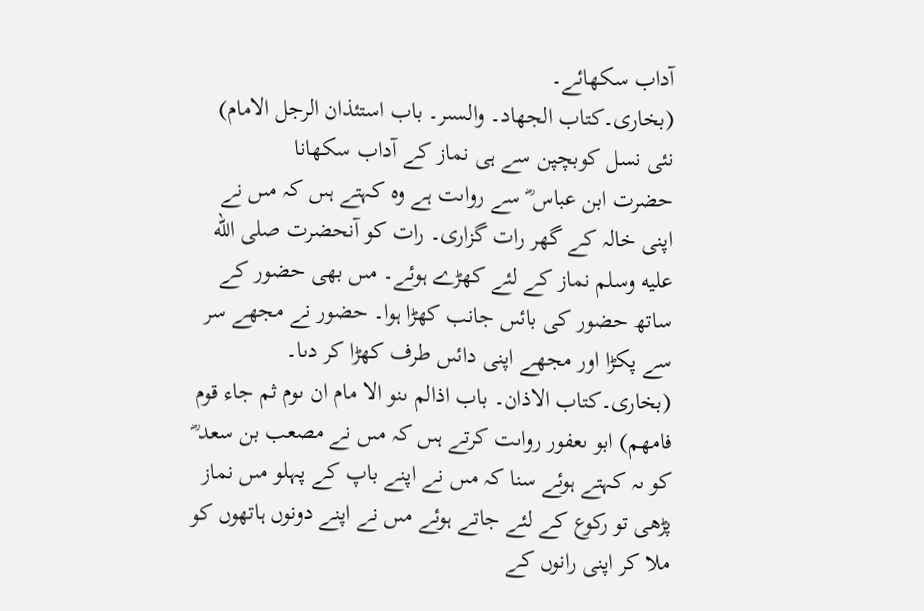آداب سکھائے۔
(بخارى۔کتاب الجھاد۔ والسىر۔ باب استئذان الرجل الامام)
نئى نسل کوبچپن سے ہى نماز کے آداب سکھانا
حضرت ابن عباس ؓ سے رواىت ہے وہ کہتے ہىں کہ مىں نے اپنى خالہ کے گھر رات گزارى۔ رات کو آنحضرت صلى الله عليه وسلم نماز کے لئے کھڑے ہوئے۔ مىں بھى حضور کے ساتھ حضور کى بائىں جانب کھڑا ہوا۔ حضور نے مجھے سر سے پکڑا اور مجھے اپنى دائىں طرف کھڑا کر دىا۔ (بخارى۔کتاب الاذان۔ باب اذالم ىنو الا مام ان ىوم ثم جاء قوم فامھم) ابو ىعفور رواىت کرتے ہىں کہ مىں نے مصعب بن سعد ؓ کو ىہ کہتے ہوئے سنا کہ مىں نے اپنے باپ کے پہلو مىں نماز پڑھى تو رکوع کے لئے جاتے ہوئے مىں نے اپنے دونوں ہاتھوں کو ملا کر اپنى رانوں کے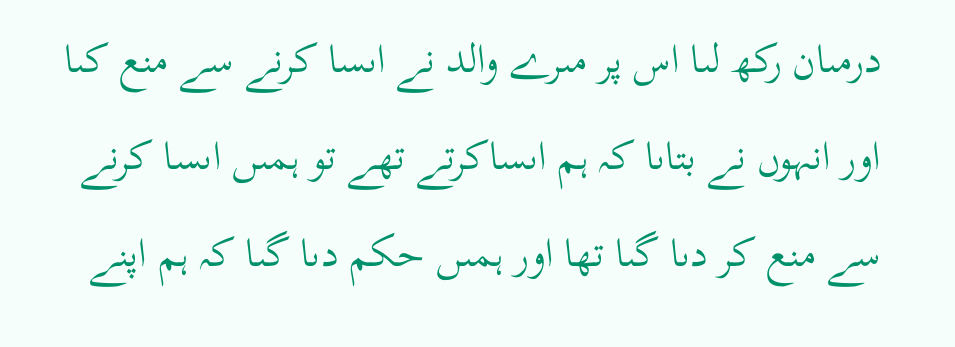درمىان رکھ لىا اس پر مىرے والد نے اىسا کرنے سے منع کىا اور انہوں نے بتاىا کہ ہم اىساکرتے تھے تو ہمىں اىسا کرنے سے منع کر دىا گىا تھا اور ہمىں حکم دىا گىا کہ ہم اپنے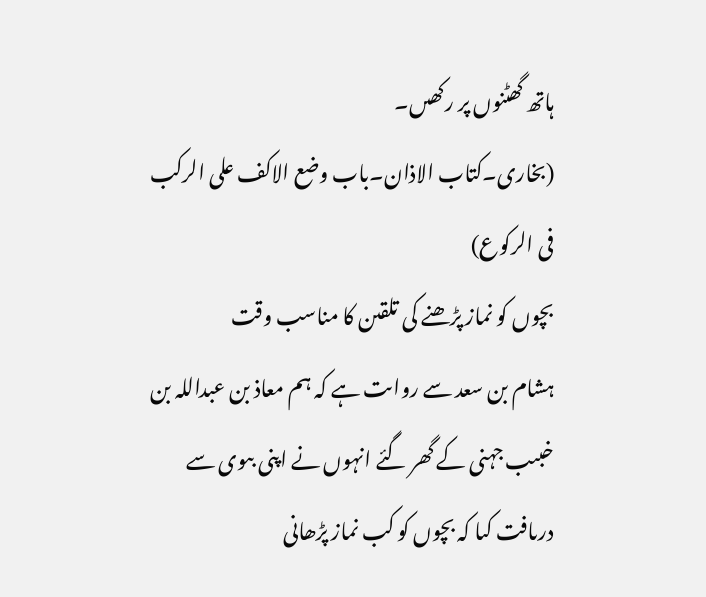ہاتھ گھٹنوں پر رکھىں۔
(بخارى۔کتاب الاذان۔باب وضع الاکف على الرکب فى الرکوع)
بچوں کو نماز پڑھنے کى تلقىن کا مناسب وقت
ہشام بن سعد سے رواىت ہے کہ ہم معاذ بن عبداللہ بن خبىب جہنى کے گھر گئے انہوں نے اپنى بىوى سے درىافت کىا کہ بچوں کو کب نماز پڑھانى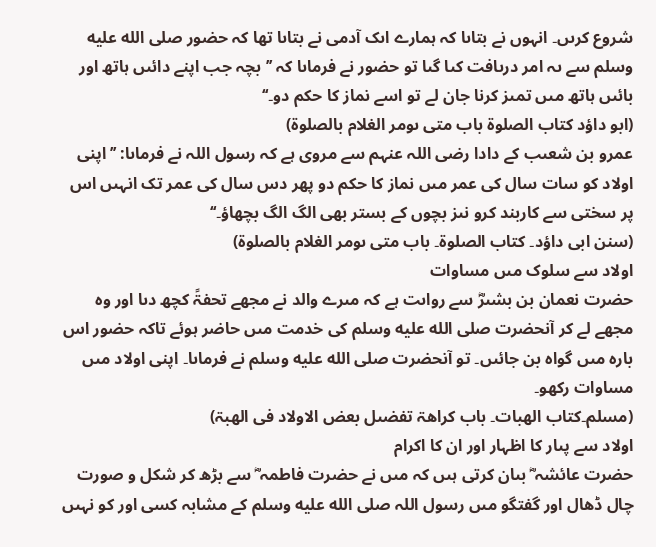شروع کرىں۔ انہوں نے بتاىا کہ ہمارے اىک آدمى نے بتاىا تھا کہ حضور صلى الله عليه وسلم سے ىہ امر درىافت کىا گىا تو حضور نے فرماىا کہ ’’بچہ جب اپنے دائىں ہاتھ اور بائىں ہاتھ مىں تمىز کرنا جان لے تو اسے نماز کا حکم دو۔‘‘
(ابو داؤد کتاب الصلوۃ باب متى ىومر الغلام بالصلوۃ)
عمرو بن شعىب کے دادا رضى اللہ عنہم سے مروى ہے کہ رسول اللہ نے فرماىا: ’’اپنى اولاد کو سات سال کى عمر مىں نماز کا حکم دو پھر دس سال کى عمر تک انہىں اس پر سختى سے کاربند کرو نىز بچوں کے بستر بھى الگ الگ بچھاؤ۔‘‘
(سنن ابى داؤد۔ کتاب الصلوۃ۔ باب متى ىومر الغلام بالصلوۃ)
اولاد سے سلوک مىں مساوات
حضرت نعمان بن بشىرؓ سے رواىت ہے کہ مىرے والد نے مجھے تحفۃً کچھ دىا اور وہ مجھے لے کر آنحضرت صلى الله عليه وسلم کى خدمت مىں حاضر ہوئے تاکہ حضور اس بارہ مىں گواہ بن جائىں۔ تو آنحضرت صلى الله عليه وسلم نے فرماىا۔ اپنى اولاد مىں مساوات رکھو۔
(مسلم۔کتاب الھبات۔ باب کراھۃ تفضىل بعض الاولاد فى الھبۃ)
اولاد سے پىار کا اظہار اور ان کا اکرام
حضرت عائشہ ؓ بىان کرتى ہىں کہ مىں نے حضرت فاطمہ ؓ سے بڑھ کر شکل و صورت چال ڈھال اور گفتگو مىں رسول اللہ صلى الله عليه وسلم کے مشابہ کسى اور کو نہىں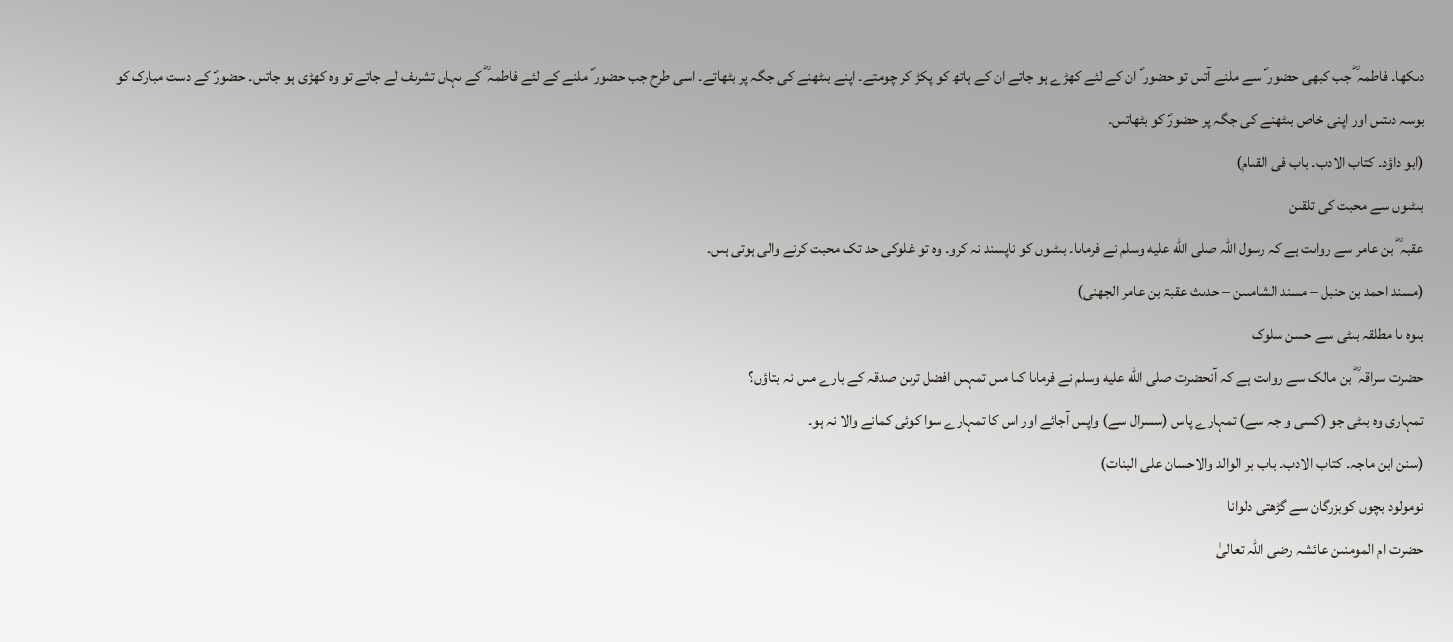دىکھا۔ فاطمہ ؓ جب کبھى حضور ؐ سے ملنے آتىں تو حضور ؐ ان کے لئے کھڑے ہو جاتے ان کے ہاتھ کو پکڑ کر چومتے۔ اپنے بىٹھنے کى جگہ پر بٹھاتے۔ اسى طرح جب حضور ؐ ملنے کے لئے فاطمہ ؓ کے ىہاں تشرىف لے جاتے تو وہ کھڑى ہو جاتىں۔ حضورؐ کے دست مبارک کو بوسہ دىتىں اور اپنى خاص بىٹھنے کى جگہ پر حضورؐ کو بٹھاتىں۔
(ابو داؤد۔ کتاب الادب۔ باب فى القىام)
بىٹىوں سے محبت کى تلقىن
عقبہ ؓ بن عامر سے رواىت ہے کہ رسول اللہ صلى الله عليه وسلم نے فرماىا۔ بىٹىوں کو ناپسند نہ کرو۔ وہ تو غلوکى حد تک محبت کرنے والى ہوتى ہىں۔
(مسند احمد بن حنبل – مسند الشامىىن – حدىث عقبۃ بن عامر الجھنى)
بىوہ ىا مطلقہ بىٹى سے حسن سلوک
حضرت سراقہ ؓ بن مالک سے رواىت ہے کہ آنحضرت صلى الله عليه وسلم نے فرماىا کىا مىں تمہىں افضل ترىن صدقہ کے بارے مىں نہ بتاؤں؟
تمہارى وہ بىٹى جو (کسى و جہ سے) تمہارے پاس (سسرال سے) واپس آجائے اور اس کا تمہارے سوا کوئى کمانے والا نہ ہو۔
(سنن ابن ماجہ۔ کتاب الادب۔ باب بر الوالد والاحسان على البنات)
نومولود بچوں کوبزرگان سے گڑھتى دلوانا
حضرت ام المومنىن عائشہ رضى اللہ تعالىٰ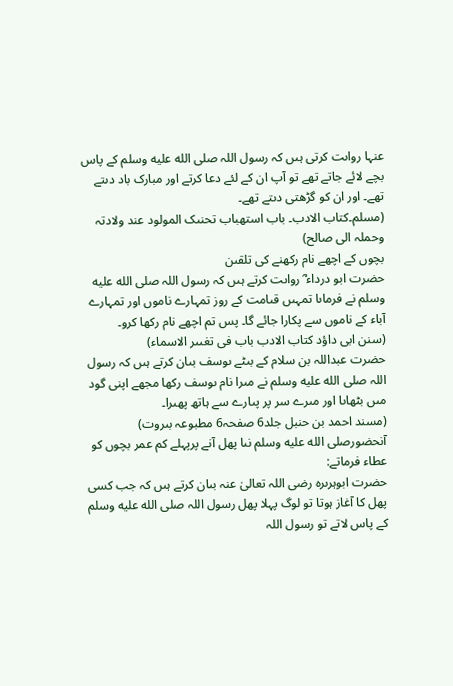عنہا رواىت کرتى ہىں کہ رسول اللہ صلى الله عليه وسلم کے پاس بچے لائے جاتے تھے تو آپ ان کے لئے دعا کرتے اور مبارک باد دىتے تھے۔ اور ان کو گڑھتى دىتے تھے۔
(مسلم۔کتاب الادب۔ باب استھباب تحنىک المولود عند ولادتہ وحملہ الى صالح)
بچوں کے اچھے نام رکھنے کى تلقىن
حضرت ابو درداء ؓ رواىت کرتے ہىں کہ رسول اللہ صلى الله عليه وسلم نے فرماىا تمہىں قىامت کے روز تمہارے ناموں اور تمہارے آباء کے ناموں سے پکارا جائے گا۔ پس تم اچھے نام رکھا کرو۔
(سنن ابى داؤد کتاب الادب باب فى تغىىر الاسماء)
حضرت عبداللہ بن سلام کے بىٹے ىوسف بىان کرتے ہىں کہ رسول اللہ صلى الله عليه وسلم نے مىرا نام ىوسف رکھا مجھے اپنى گود مىں بٹھاىا اور مىرے سر پر پىارے سے ہاتھ پھىرا۔
(مسند احمد بن حنبل جلد6 صفحہ6 مطبوعہ بىروت)
آنحضورصلى الله عليه وسلم نىا پھل آنے پرپہلے کم عمر بچوں کو عطاء فرماتے:
حضرت ابوہرىرہ رضى اللہ تعالىٰ عنہ بىان کرتے ہىں کہ جب کسى پھل کا آغاز ہوتا تو لوگ پہلا پھل رسول اللہ صلى الله عليه وسلم کے پاس لاتے تو رسول اللہ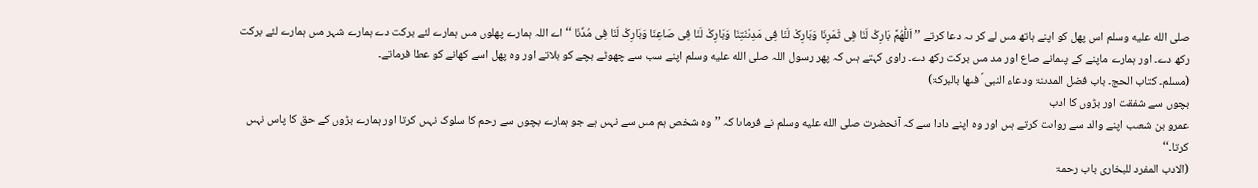صلى الله عليه وسلم اس پھل کو اپنے ہاتھ مىں لے کر ىہ دعا کرتے ’’ اَللّٰھُمَّ بَارِکْ لَنَا فِى ثَمَرِنَا وَبَارِکْ لَنَا فِى مَدِىْنَتِنَا وَبَارِکْ لَنَا فِى صَاعِنَا وَبَارِکْ لَنَا فِى مُدِّنَا ‘‘ اے اللہ ہمارے پھلوں مىں ہمارے لئے برکت دے ہمارے شہر مىں ہمارے لئے برکت رکھ دے۔ اور ہمارے ماپنے کے پىمانے صاع اور مد مىں برکت رکھ دے۔ راوى کہتے ہىں کہ پھر رسول اللہ صلى الله عليه وسلم اپنے سب سے چھوٹے بچے کو بلاتے اور وہ پھل اسے کھانے کو عطا فرماتے۔
(مسلم۔ کتاب الحج۔ باب فضل المدىنۃ ودعاء النبى ؐ فىھا بالبرکۃ)
بچوں سے شفقت اور بڑوں کا ادب
عمرو بن شعىب اپنے والد سے رواىت کرتے ہىں اور وہ اپنے دادا سے کہ آنحضرت صلى الله عليه وسلم نے فرماىا کہ ’’وہ شخص ہم مىں سے نہىں ہے جو ہمارے بچوں سے رحم کا سلوک نہىں کرتا اور ہمارے بڑوں کے حق کا پاس نہىں کرتا۔‘‘
(الادب المفرد للبخارى باب رحمۃ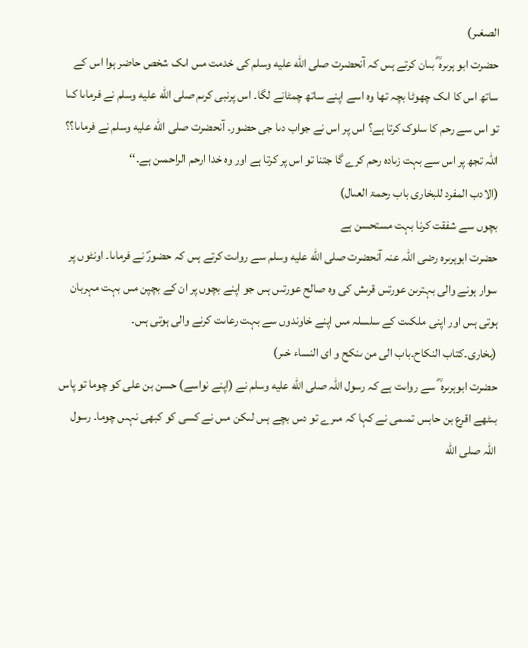الصغىر)
حضرت ابو ہرىرہ ؓ بىان کرتے ہىں کہ آنحضرت صلى الله عليه وسلم کى خدمت مىں اىک شخص حاضر ہوا اس کے ساتھ اس کا اىک چھوٹا بچہ تھا وہ اسے اپنے ساتھ چمٹانے لگا۔ اس پرنبى کرىم صلى الله عليه وسلم نے فرماىا کىا تو اس سے رحم کا سلوک کرتا ہے؟ اس پر اس نے جواب دىا جى حضور۔ آنحضرت صلى الله عليه وسلم نے فرماىا؟؟ اللہ تجھ پر اس سے بہت زىادہ رحم کرے گا جتنا تو اس پر کرتا ہے اور وہ خدا ارحم الراحمىن ہے۔‘‘
(الادب المفرد للبخارى باب رحمۃ العىال)
بچوں سے شفقت کرنا بہت مستحسن ہے
حضرت ابوہرىرہ رضى اللہ عنہ آنحضرت صلى الله عليه وسلم سے رواىت کرتے ہىں کہ حضورؐ نے فرماىا۔ اونٹوں پر سوار ہونے والى بہترىن عورتىں قرىش کى وہ صالح عورتىں ہىں جو اپنے بچوں پر ان کے بچپن مىں بہت مہربان ہوتى ہىں اور اپنى ملکىت کے سلسلہ مىں اپنے خاوندوں سے بہت رعاىت کرنے والى ہوتى ہىں۔
(بخارى۔کتاب النکاح۔باب الى من ىنکح و اى النساء خىر)
حضرت ابوہرىرہ ؓ سے رواىت ہے کہ رسول اللہ صلى الله عليه وسلم نے (اپنے نواسے) حسن بن على کو چوما تو پاس بىٹھے اقرع بن حابس تمىمى نے کہا کہ مىرے تو دس بچے ہىں لىکن مىں نے کسى کو کبھى نہىں چوما۔ رسول اللہ صلى الله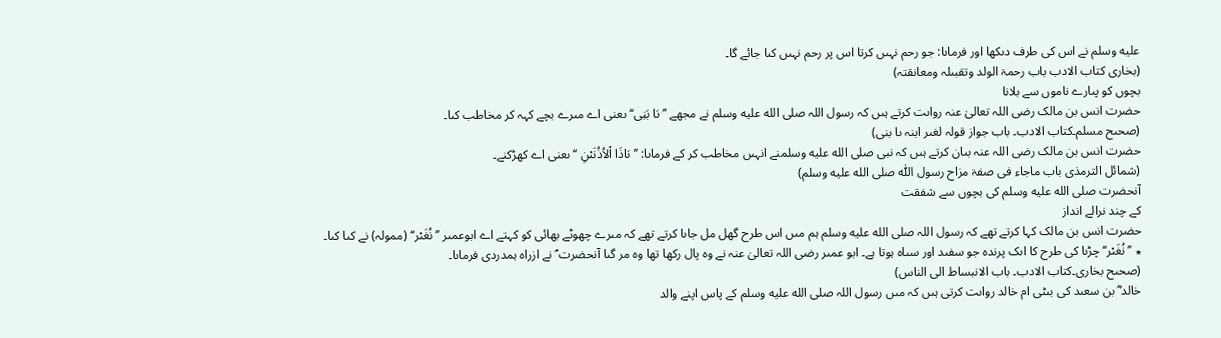عليه وسلم نے اس کى طرف دىکھا اور فرماىا: جو رحم نہىں کرتا اس پر رحم نہىں کىا جائے گا۔
(بخارى کتاب الادب باب رحمۃ الولد وتقبىلہ ومعانقتہ)
بچوں کو پىارے ناموں سے بلانا
حضرت انس بن مالک رضى اللہ تعالىٰ عنہ رواىت کرتے ہىں کہ رسول اللہ صلى الله عليه وسلم نے مجھے ’’ىَا بَنِى‘‘ ىعنى اے مىرے بچے کہہ کر مخاطب کىا۔
(صحىح مسلم۔کتاب الادب۔ باب جواز قولہ لغىر ابنہ ىا بنى)
حضرت انس بن مالک رضى اللہ عنہ بىان کرتے ہىں کہ نبى صلى الله عليه وسلمنے انہىں مخاطب کر کے فرماىا: ’’ىَاذَا اْلاُذُنَىْنِ ‘‘ ىعنى اے کھڑکنے۔
(شمائل الترمذى باب ماجاء فى صفۃ مزاح رسول اللّٰہ صلى الله عليه وسلم)
آنحضرت صلى الله عليه وسلم کى بچوں سے شفقت
کے چند نرالے انداز
حضرت انس بن مالک کہا کرتے تھے کہ رسول اللہ صلى الله عليه وسلم ہم مىں اس طرح گھل مل جاىا کرتے تھے کہ مىرے چھوٹے بھائى کو کہتے اے ابوعمىر ’’نُغَىْر‘‘ (ممولہ) نے کىا کىا۔
٭ ’’نُغَىْر‘‘ چڑىا کى طرح کا اىک پرندہ جو سفىد اور سىاہ ہوتا ہے۔ ابو عمىر رضى اللہ تعالىٰ عنہ نے وہ پال رکھا تھا وہ مر گىا آنحضرت ؐ نے ازراہ ہمدردى فرماىا۔
(صحىح بخارى۔کتاب الادب۔ باب الانبساط الى الناس)
خالد ؓ بن سعىد کى بىٹى ام خالد رواىت کرتى ہىں کہ مىں رسول اللہ صلى الله عليه وسلم کے پاس اپنے والد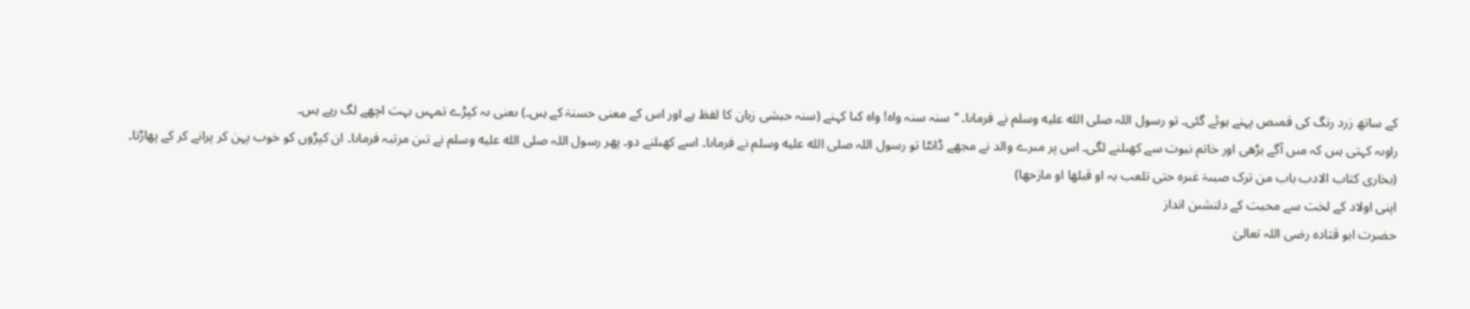کے ساتھ زرد رنگ کى قمىص پہنے ہوئے گئى۔ تو رسول اللہ صلى الله عليه وسلم نے فرماىا۔ ’’سنہ سنہ واہ! واہ کىا کہنے (سنہ حبشى زبان کا لفظ ہے اور اس کے معنى حسنۃ کے ہىں۔) ىعنى ىہ کپڑے تمہىں بہت اچھے لگ رہے ہىں۔
راوىہ کہتى ہىں کہ مىں آگے بڑھى اور خاتم نبوت سے کھىلنے لگى۔ اس پر مىرے والد نے مجھے ڈانٹا تو رسول اللہ صلى الله عليه وسلم نے فرماىا۔ اسے کھىلنے دو۔ پھر رسول اللہ صلى الله عليه وسلم نے تىن مرتبہ فرماىا۔ ان کپڑوں کو خوب پہن کر پرانے کر کے پھاڑنا۔
(بخارى کتاب الادب باب من ترک صبىۃ غىرہ حتى تلعب بہ او قبلھا او مازحھا)
اپنى اولاد کے لخت سے محبت کے دلنشىن انداز
حضرت ابو قتادہ رضى اللہ تعالىٰ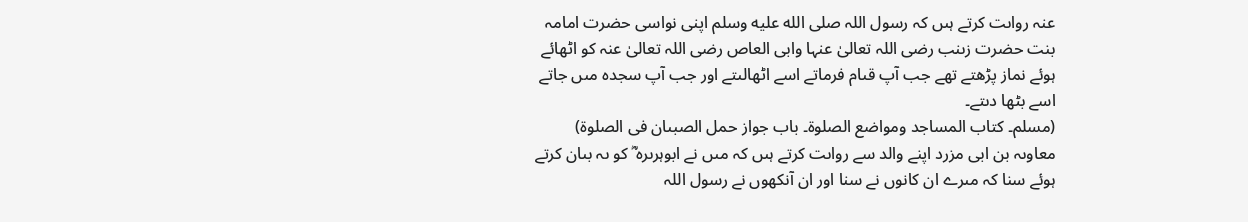عنہ رواىت کرتے ہىں کہ رسول اللہ صلى الله عليه وسلم اپنى نواسى حضرت امامہ بنت حضرت زىنب رضى اللہ تعالىٰ عنہا وابى العاص رضى اللہ تعالىٰ عنہ کو اٹھائے ہوئے نماز پڑھتے تھے جب آپ قىام فرماتے اسے اٹھالىتے اور جب آپ سجدہ مىں جاتے اسے بٹھا دىتے۔
(مسلم۔ کتاب المساجد ومواضع الصلوۃ۔ باب جواز حمل الصبىان فى الصلوۃ)
معاوىہ بن ابى مزرد اپنے والد سے رواىت کرتے ہىں کہ مىں نے ابوہرىرہ ؓ کو ىہ بىان کرتے ہوئے سنا کہ مىرے ان کانوں نے سنا اور ان آنکھوں نے رسول اللہ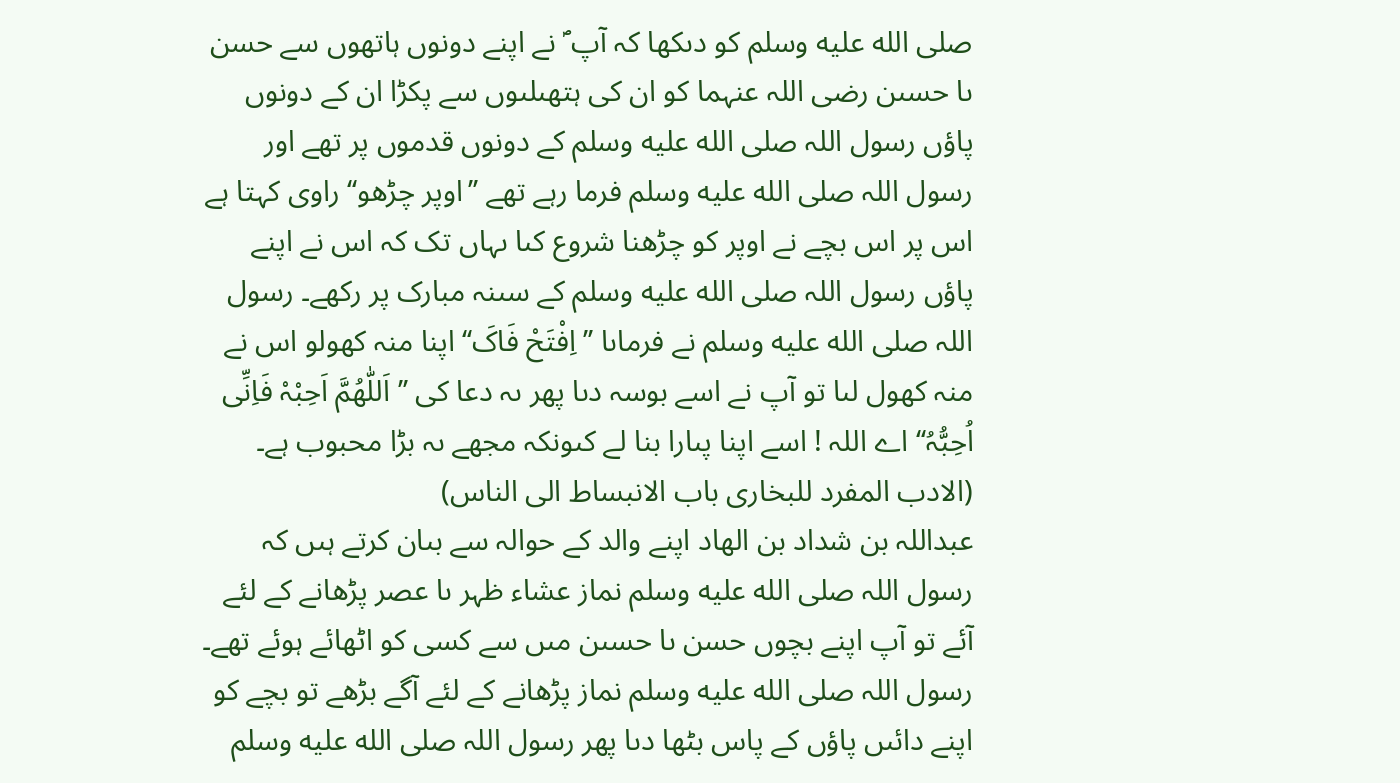صلى الله عليه وسلم کو دىکھا کہ آپ ؐ نے اپنے دونوں ہاتھوں سے حسن ىا حسىن رضى اللہ عنہما کو ان کى ہتھىلىوں سے پکڑا ان کے دونوں پاؤں رسول اللہ صلى الله عليه وسلم کے دونوں قدموں پر تھے اور رسول اللہ صلى الله عليه وسلم فرما رہے تھے ’’اوپر چڑھو‘‘ راوى کہتا ہے اس پر اس بچے نے اوپر کو چڑھنا شروع کىا ىہاں تک کہ اس نے اپنے پاؤں رسول اللہ صلى الله عليه وسلم کے سىنہ مبارک پر رکھے۔ رسول اللہ صلى الله عليه وسلم نے فرماىا ’’ اِفْتَحْ فَاکَ‘‘ اپنا منہ کھولو اس نے منہ کھول لىا تو آپ نے اسے بوسہ دىا پھر ىہ دعا کى ’’اَللّٰھُمَّ اَحِبْہْ فَاِنِّى اُحِبُّہُ‘‘ اے اللہ ! اسے اپنا پىارا بنا لے کىونکہ مجھے ىہ بڑا محبوب ہے۔
(الادب المفرد للبخارى باب الانبساط الى الناس)
عبداللہ بن شداد بن الھاد اپنے والد کے حوالہ سے بىان کرتے ہىں کہ رسول اللہ صلى الله عليه وسلم نماز عشاء ظہر ىا عصر پڑھانے کے لئے آئے تو آپ اپنے بچوں حسن ىا حسىن مىں سے کسى کو اٹھائے ہوئے تھے۔ رسول اللہ صلى الله عليه وسلم نماز پڑھانے کے لئے آگے بڑھے تو بچے کو اپنے دائىں پاؤں کے پاس بٹھا دىا پھر رسول اللہ صلى الله عليه وسلم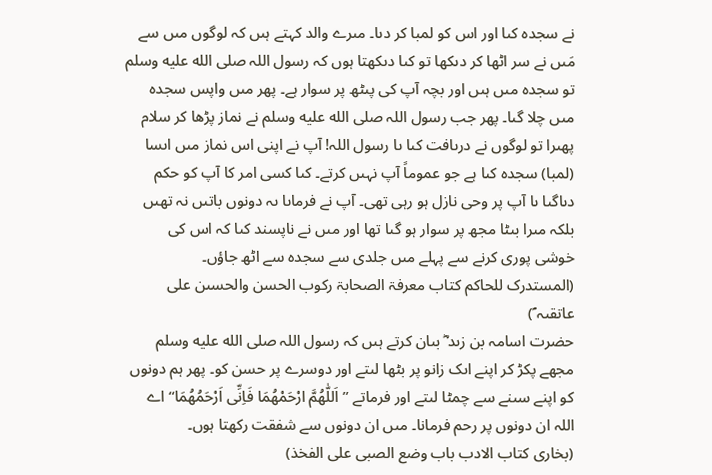نے سجدہ کىا اور اس کو لمبا کر دىا۔ مىرے والد کہتے ہىں کہ لوگوں مىں سے مَىں نے سر اٹھا کر دىکھا تو کىا دىکھتا ہوں کہ رسول اللہ صلى الله عليه وسلم تو سجدہ مىں ہىں اور بچہ آپ کى پىٹھ پر سوار ہے۔ پھر مىں واپس سجدہ مىں چلا گىا۔ پھر جب رسول اللہ صلى الله عليه وسلم نے نماز پڑھا کر سلام پھىرا تو لوگوں نے درىافت کىا ىا رسول اللہ! آپ نے اپنى اس نماز مىں اىسا (لمبا) سجدہ کىا ہے جو عموماً آپ نہىں کرتے۔ کىا کسى امر کا آپ کو حکم دىاگىا ىا آپ پر وحى نازل ہو رہى تھى۔ آپ نے فرماىا ىہ دونوں باتىں نہ تھىں بلکہ مىرا بىٹا مجھ پر سوار ہو گىا تھا اور مىں نے ناپسند کىا کہ اس کى خوشى پورى کرنے سے پہلے مىں جلدى سے سجدہ سے اٹھ جاؤں۔
(المستدرک للحاکم کتاب معرفۃ الصحابۃ رکوب الحسن والحسىن على عاتقىہ ؐ)
حضرت اسامہ بن زىد ؓ بىان کرتے ہىں کہ رسول اللہ صلى الله عليه وسلم مجھے پکڑ کر اپنے اىک زانو پر بٹھا لىتے اور دوسرے پر حسن کو۔ پھر ہم دونوں کو اپنے سىنے سے چمٹا لىتے اور فرماتے ’’اَللّٰھُمَّ ارْحَمْھُمَا فَاِنِّى اَرْحَمُھُمَا‘‘ اے اللہ ان دونوں پر رحم فرمانا۔ مىں ان دونوں سے شفقت رکھتا ہوں۔
(بخارى کتاب الادب باب وضع الصبى على الفخذ)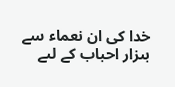خدا کى ان نعماء سے بىزار احباب کے لىے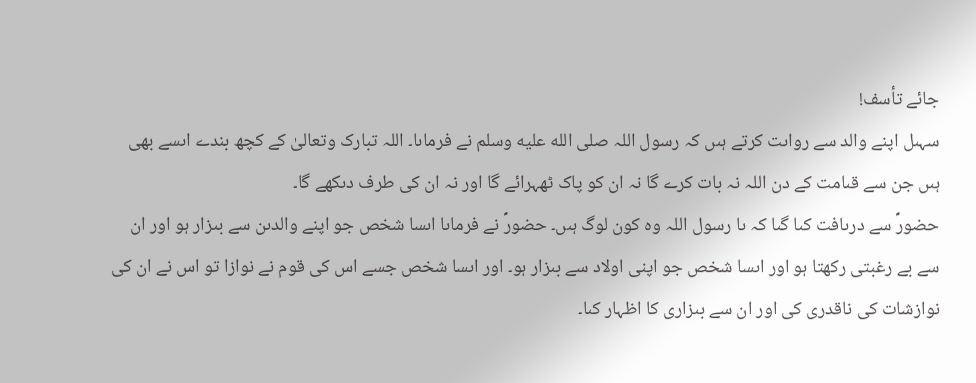جائے تأسف!
سہىل اپنے والد سے رواىت کرتے ہىں کہ رسول اللہ صلى الله عليه وسلم نے فرماىا۔ اللہ تبارک وتعالىٰ کے کچھ بندے اىسے بھى ہىں جن سے قىامت کے دن اللہ نہ بات کرے گا نہ ان کو پاک ٹھہرائے گا اور نہ ان کى طرف دىکھے گا۔
حضورؐ سے درىافت کىا گىا کہ ىا رسول اللہ وہ کون لوگ ہىں۔ حضورؐ نے فرماىا اىسا شخص جو اپنے والدىن سے بىزار ہو اور ان سے بے رغبتى رکھتا ہو اور اىسا شخص جو اپنى اولاد سے بىزار ہو۔ اور اىسا شخص جسے اس کى قوم نے نوازا تو اس نے ان کى نوازشات کى ناقدرى کى اور ان سے بىزارى کا اظہار کىا۔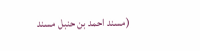(مسند احمد بن حنبل مسند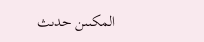المکىىن حدىث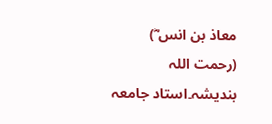معاذ بن انس ؓ)
(رحمت اللہ بندیشہ۔استاد جامعہ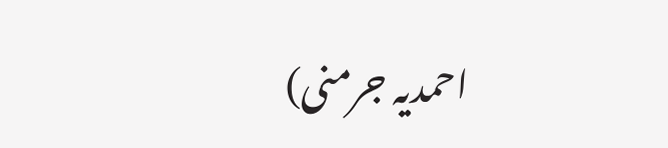احمدیہ جرمنی)